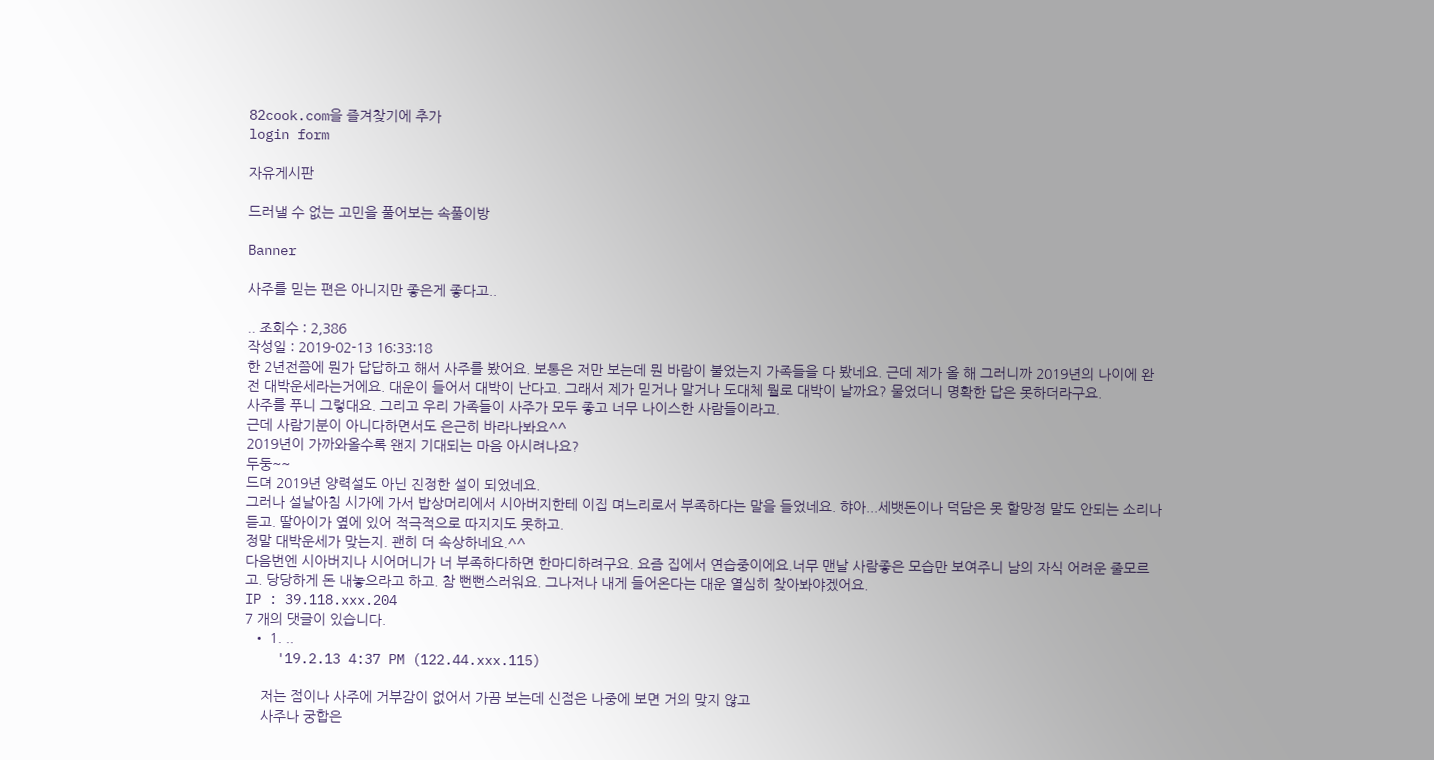82cook.com을 즐겨찾기에 추가
login form

자유게시판

드러낼 수 없는 고민을 풀어보는 속풀이방

Banner

사주를 믿는 편은 아니지만 좋은게 좋다고..

.. 조회수 : 2,386
작성일 : 2019-02-13 16:33:18
한 2년전쯤에 뭔가 답답하고 해서 사주를 봤어요. 보통은 저만 보는데 뭔 바람이 불었는지 가족들을 다 봤네요. 근데 제가 올 해 그러니까 2019년의 나이에 완전 대박운세라는거에요. 대운이 들어서 대박이 난다고. 그래서 제가 믿거나 말거나 도대체 뭘로 대박이 날까요? 물었더니 명확한 답은 못하더라구요.
사주를 푸니 그렇대요. 그리고 우리 가족들이 사주가 모두 좋고 너무 나이스한 사람들이라고.
근데 사람기분이 아니다하면서도 은근히 바라나봐요^^
2019년이 가까와올수록 왠지 기대되는 마음 아시려나요?
두둥~~
드뎌 2019년 양력설도 아닌 진정한 설이 되었네요.
그러나 설날아침 시가에 가서 밥상머리에서 시아버지한테 이집 며느리로서 부족하다는 말을 들었네요. 햐아...세뱃돈이나 덕담은 못 할망정 말도 안되는 소리나 듣고. 딸아이가 옆에 있어 적극적으로 따지지도 못하고.
정말 대박운세가 맞는지. 괜히 더 속상하네요.^^
다음번엔 시아버지나 시어머니가 너 부족하다하면 한마디하려구요. 요즘 집에서 연습중이에요.너무 맨날 사람좋은 모습만 보여주니 남의 자식 어려운 줄모르고. 당당하게 돈 내놓으라고 하고. 참 뻔뻔스러워요. 그나저나 내게 들어온다는 대운 열심히 찾아봐야겠어요.
IP : 39.118.xxx.204
7 개의 댓글이 있습니다.
  • 1. ..
    '19.2.13 4:37 PM (122.44.xxx.115)

    저는 점이나 사주에 거부감이 없어서 가끔 보는데 신점은 나중에 보면 거의 맞지 않고
    사주나 궁합은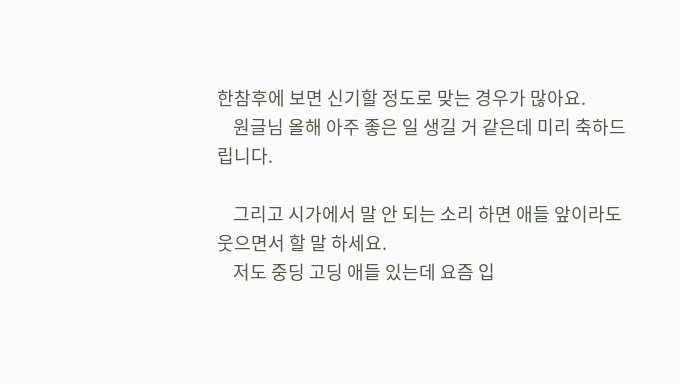한참후에 보면 신기할 정도로 맞는 경우가 많아요.
    원글님 올해 아주 좋은 일 생길 거 같은데 미리 축하드립니다.

    그리고 시가에서 말 안 되는 소리 하면 애들 앞이라도 웃으면서 할 말 하세요.
    저도 중딩 고딩 애들 있는데 요즘 입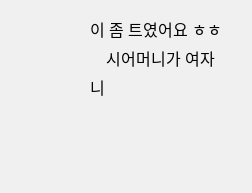이 좀 트였어요 ㅎㅎ
    시어머니가 여자니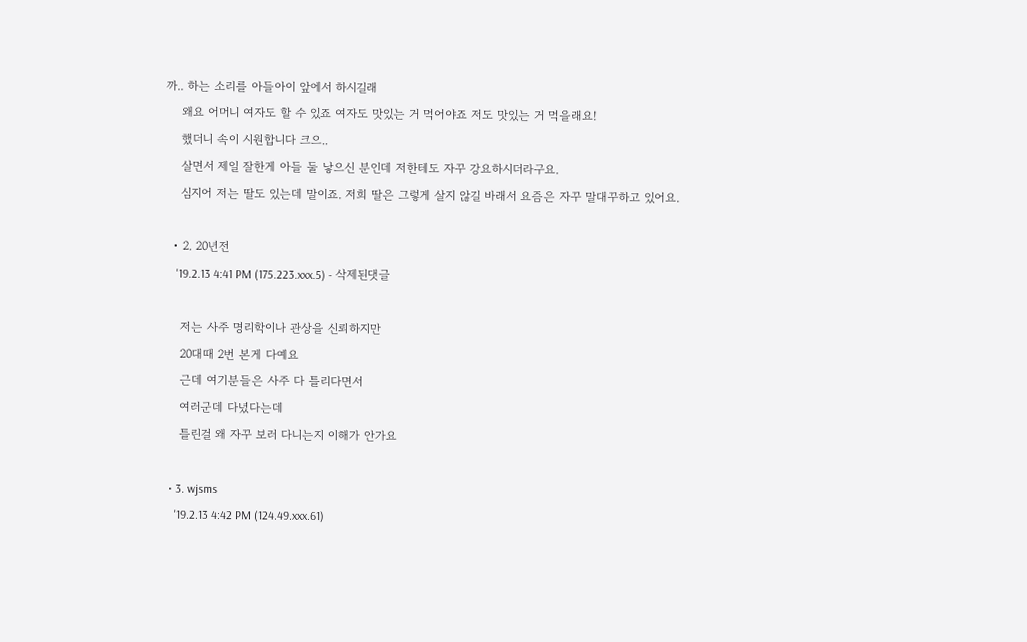까.. 하는 소리를 아들아이 앞에서 하시길래
    왜요 어머니 여자도 할 수 있죠 여자도 맛있는 거 먹어야죠 저도 맛있는 거 먹을래요!
    했더니 속이 시원합니다 크으..
    살면서 제일 잘한게 아들 둘 낳으신 분인데 저한테도 자꾸 강요하시더라구요.
    심지어 저는 딸도 있는데 말이죠. 저희 딸은 그렇게 살지 않길 바래서 요즘은 자꾸 말대꾸하고 있어요.

  • 2. 20년전
    '19.2.13 4:41 PM (175.223.xxx.5) - 삭제된댓글

    저는 사주 명리학이나 관상을 신뢰하지만
    20대때 2번 본게 다예요
    근데 여기분들은 사주 다 틀리다면서
    여러군데 다녔다는데
    틀린걸 왜 자꾸 보러 다니는지 이해가 안가요

  • 3. wjsms
    '19.2.13 4:42 PM (124.49.xxx.61)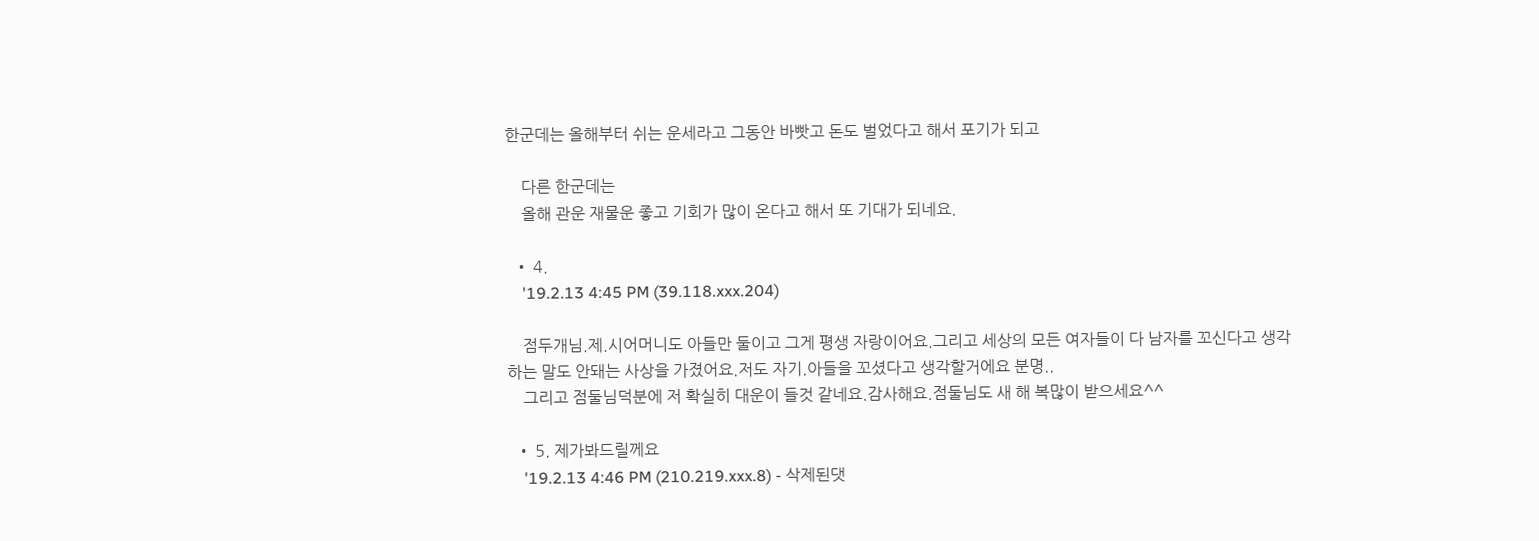한군데는 올해부터 쉬는 운세라고 그동안 바빳고 돈도 벌었다고 해서 포기가 되고

    다른 한군데는
    올해 관운 재물운 좋고 기회가 많이 온다고 해서 또 기대가 되네요.

  • 4.
    '19.2.13 4:45 PM (39.118.xxx.204)

    점두개님.제.시어머니도 아들만 둘이고 그게 평생 자랑이어요.그리고 세상의 모든 여자들이 다 남자를 꼬신다고 생각하는 말도 안돼는 사상을 가졌어요.저도 자기.아들을 꼬셨다고 생각할거에요 분명..
    그리고 점둘님덕분에 저 확실히 대운이 들것 같네요.감사해요.점둘님도 새 해 복많이 받으세요^^

  • 5. 제가봐드릴께요
    '19.2.13 4:46 PM (210.219.xxx.8) - 삭제된댓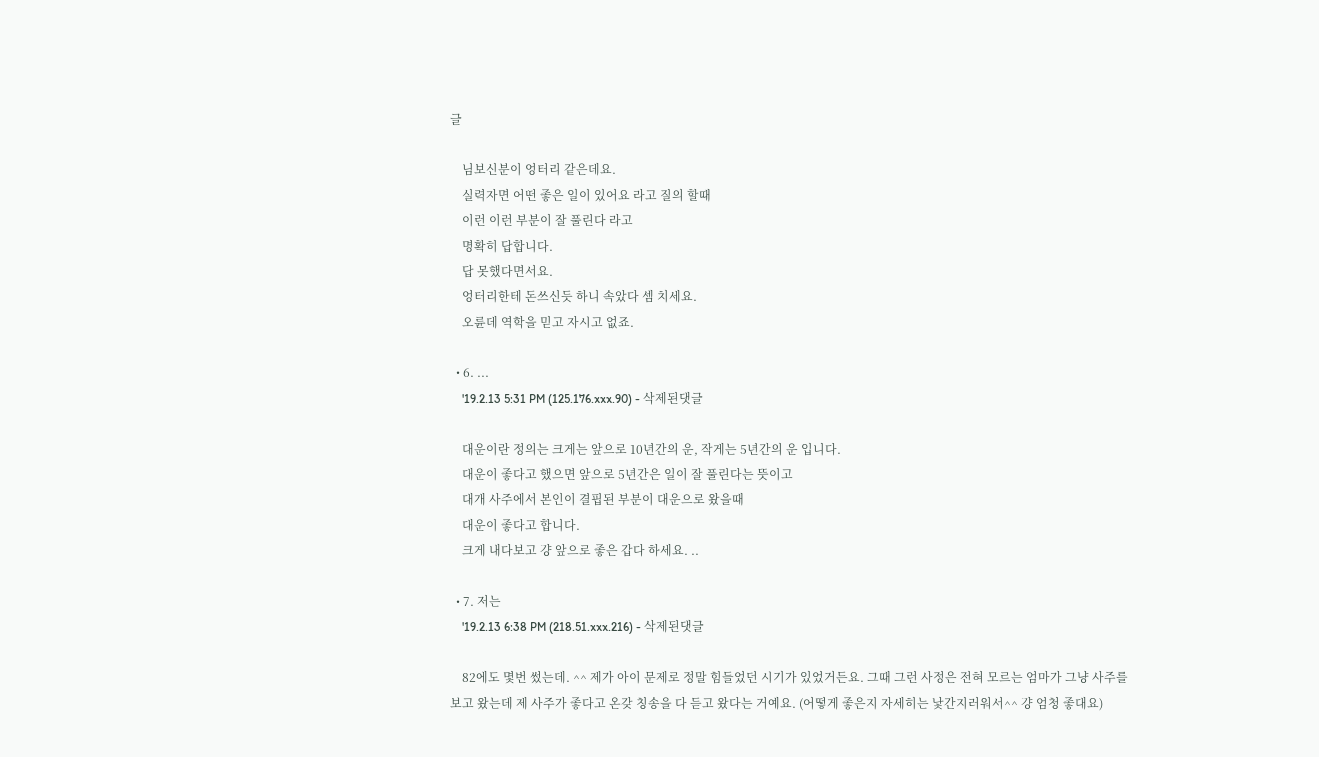글

    님보신분이 엉터리 같은데요.
    실력자면 어떤 좋은 일이 있어요 라고 질의 할때
    이런 이런 부분이 잘 풀린다 라고
    명확히 답합니다.
    답 못했다면서요.
    엉터리한테 돈쓰신듯 하니 속았다 셈 치세요.
    오륜데 역학을 믿고 자시고 없죠.

  • 6. ...
    '19.2.13 5:31 PM (125.176.xxx.90) - 삭제된댓글

    대운이란 정의는 크게는 앞으로 10년간의 운, 작게는 5년간의 운 입니다.
    대운이 좋다고 했으면 앞으로 5년간은 일이 잘 풀린다는 뜻이고
    대개 사주에서 본인이 결핍된 부분이 대운으로 왔을때
    대운이 좋다고 합니다.
    크게 내다보고 걍 앞으로 좋은 갑다 하세요. ..

  • 7. 저는
    '19.2.13 6:38 PM (218.51.xxx.216) - 삭제된댓글

    82에도 몇번 썼는데. ^^ 제가 아이 문제로 정말 힘들었던 시기가 있었거든요. 그때 그런 사정은 전혀 모르는 엄마가 그냥 사주를 보고 왔는데 제 사주가 좋다고 온갖 칭송을 다 듣고 왔다는 거예요. (어떻게 좋은지 자세히는 낯간지러워서^^ 걍 엄청 좋대요)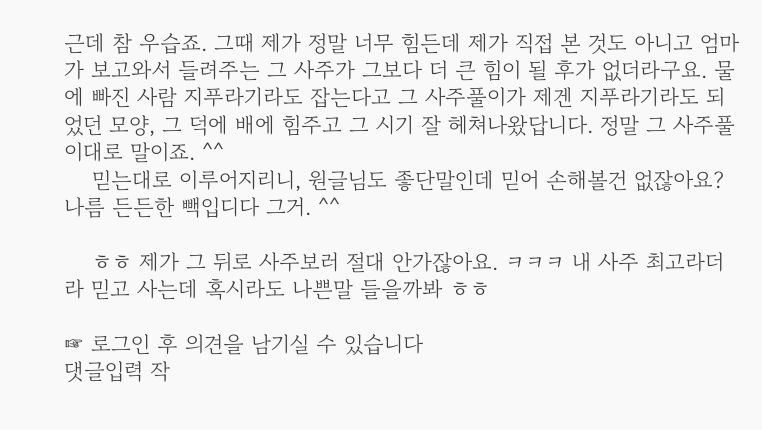근데 참 우습죠. 그때 제가 정말 너무 힘든데 제가 직접 본 것도 아니고 엄마가 보고와서 들려주는 그 사주가 그보다 더 큰 힘이 될 후가 없더라구요. 물에 빠진 사람 지푸라기라도 잡는다고 그 사주풀이가 제겐 지푸라기라도 되었던 모양, 그 덕에 배에 힘주고 그 시기 잘 헤쳐나왔답니다. 정말 그 사주풀이대로 말이죠. ^^
    믿는대로 이루어지리니, 원글님도 좋단말인데 믿어 손해볼건 없잖아요? 나름 든든한 빽입디다 그거. ^^

    ㅎㅎ 제가 그 뒤로 사주보러 절대 안가잖아요. ㅋㅋㅋ 내 사주 최고라더라 믿고 사는데 혹시라도 나쁜말 들을까봐 ㅎㅎ

☞ 로그인 후 의견을 남기실 수 있습니다
댓글입력 작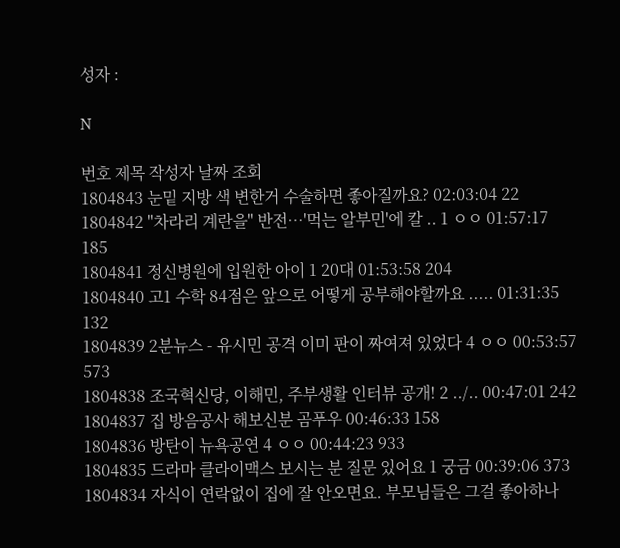성자 :

N

번호 제목 작성자 날짜 조회
1804843 눈밑 지방 색 변한거 수술하면 좋아질까요? 02:03:04 22
1804842 "차라리 계란을" 반전…'먹는 알부민'에 칼 .. 1 ㅇㅇ 01:57:17 185
1804841 정신병원에 입원한 아이 1 20대 01:53:58 204
1804840 고1 수학 84점은 앞으로 어떻게 공부해야할까요 ..... 01:31:35 132
1804839 2분뉴스 - 유시민 공격 이미 판이 짜여져 있었다 4 ㅇㅇ 00:53:57 573
1804838 조국혁신당, 이해민, 주부생활 인터뷰 공개! 2 ../.. 00:47:01 242
1804837 집 방음공사 해보신분 곰푸우 00:46:33 158
1804836 방탄이 뉴욕공연 4 ㅇㅇ 00:44:23 933
1804835 드라마 클라이맥스 보시는 분 질문 있어요 1 궁금 00:39:06 373
1804834 자식이 연락없이 집에 잘 안오면요. 부모님들은 그걸 좋아하나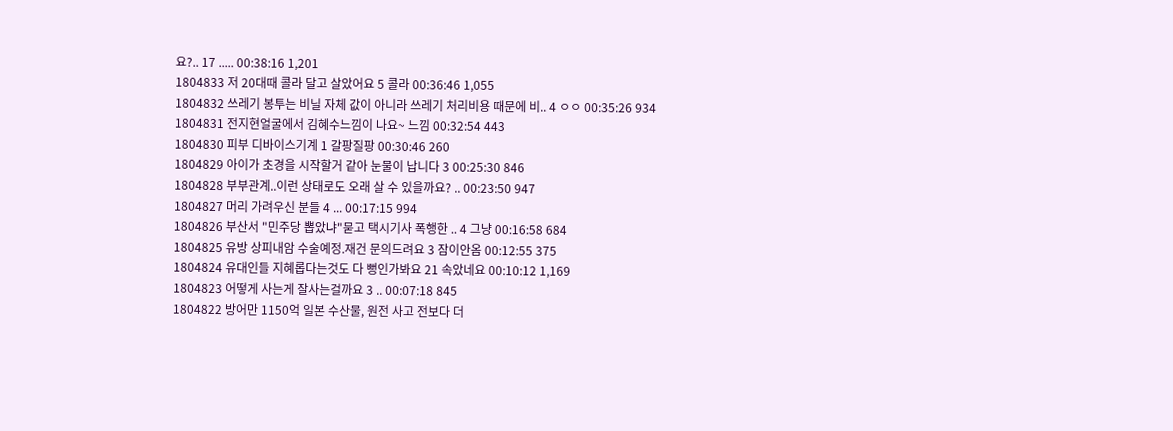요?.. 17 ..... 00:38:16 1,201
1804833 저 20대때 콜라 달고 살았어요 5 콜라 00:36:46 1,055
1804832 쓰레기 봉투는 비닐 자체 값이 아니라 쓰레기 처리비용 때문에 비.. 4 ㅇㅇ 00:35:26 934
1804831 전지현얼굴에서 김혜수느낌이 나요~ 느낌 00:32:54 443
1804830 피부 디바이스기계 1 갈팡질팡 00:30:46 260
1804829 아이가 초경을 시작할거 같아 눈물이 납니다 3 00:25:30 846
1804828 부부관계..이런 상태로도 오래 살 수 있을까요? .. 00:23:50 947
1804827 머리 가려우신 분들 4 ... 00:17:15 994
1804826 부산서 "민주당 뽑았냐"묻고 택시기사 폭행한 .. 4 그냥 00:16:58 684
1804825 유방 상피내암 수술예정.재건 문의드려요 3 잠이안옴 00:12:55 375
1804824 유대인들 지혜롭다는것도 다 뻥인가봐요 21 속았네요 00:10:12 1,169
1804823 어떻게 사는게 잘사는걸까요 3 .. 00:07:18 845
1804822 방어만 1150억 일본 수산물, 원전 사고 전보다 더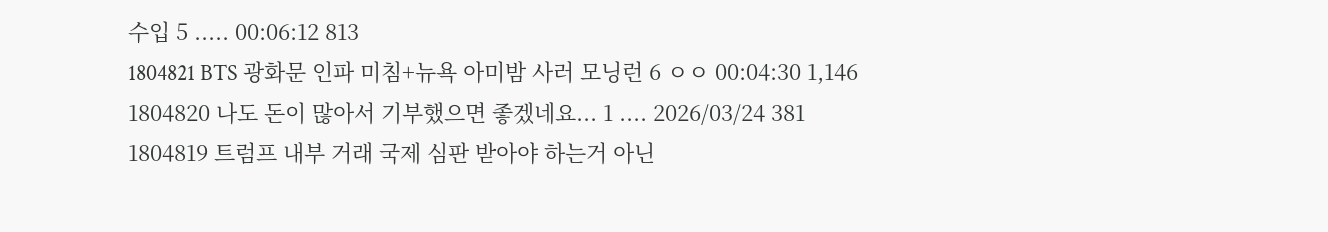수입 5 ..... 00:06:12 813
1804821 BTS 광화문 인파 미침+뉴욕 아미밤 사러 모닝런 6 ㅇㅇ 00:04:30 1,146
1804820 나도 돈이 많아서 기부했으면 좋겠네요... 1 .... 2026/03/24 381
1804819 트럼프 내부 거래 국제 심판 받아야 하는거 아닌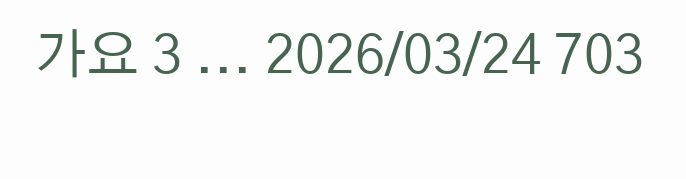가요 3 ... 2026/03/24 703